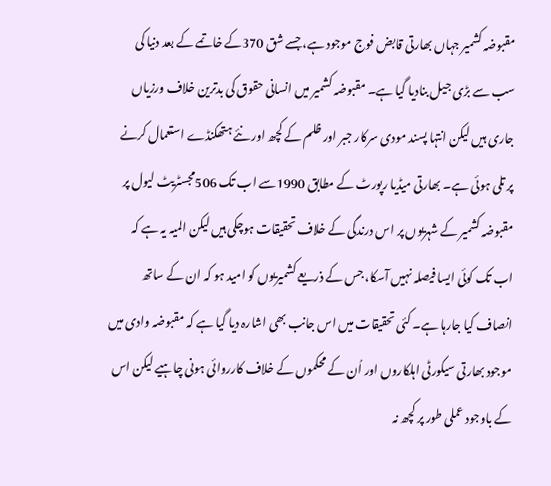مقبوضہ کشمیر جہاں بھارتی قابض فوج موجود ہے، جسے شق 370کے خاتمے کے بعد دنیا کی سب سے بڑی جیل بنادیا گیا ہے۔ مقبوضہ کشمیر میں انسانی حقوق کی بدترین خلاف ورزیاں جاری ہیں لیکن انتہا پسند مودی سرکار جبر اور ظلم کے کچھ اور نئے ہتھکنڈے استعمال کرنے پر تلی ہوئی ہے۔ بھارتی میڈیا رپورٹ کے مطابق 1990سے اب تک 506مجسٹریٹ لیول پر مقبوضہ کشمیر کے شہریوں پر اس درندگی کے خلاف تحقیقات ہوچکی ہیں لیکن المیہ یہ ہے کہ اب تک کوئی ایسا فیصلہ نہیں آسکا، جس کے ذریعے کشمیریوں کو امید ہو کہ ان کے ساتھ انصاف کیا جارہا ہے۔ کئی تحقیقات میں اس جانب بھی اشارہ دیا گیا ہے کہ مقبوضہ وادی میں موجود بھارتی سیکورٹی اہلکاروں اور اُن کے محکموں کے خلاف کارروائی ہونی چاہیے لیکن اس کے باوجود عملی طور پر کچھ نہ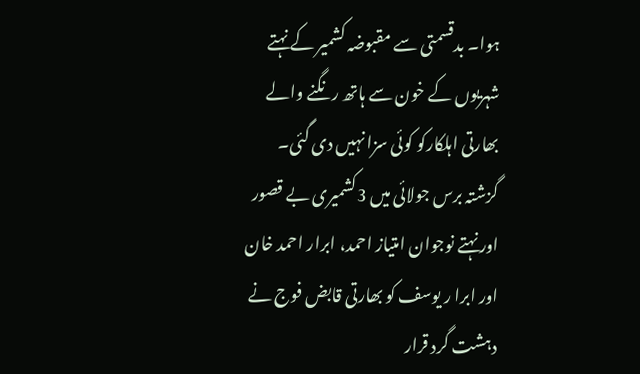ہوا۔ بدقسمتی سے مقبوضہ کشمیر کے نہتے شہریوں کے خون سے ہاتھ رنگنے والے بھارتی اہلکارکو کوئی سزا نہیں دی گئی۔
گزشتہ برس جولائی میں 3کشمیری بے قصور اور نہتے نوجوان امتیاز احمد، ابرار احمد خان اور ابرا ر یوسف کو بھارتی قابض فوج نے دہشت گرد قرار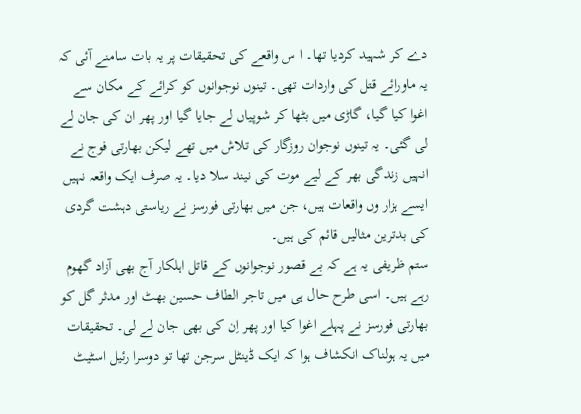دے کر شہید کردیا تھا۔ ا س واقعے کی تحقیقات پر یہ بات سامنے آئی کہ یہ ماورائے قتل کی واردات تھی۔ تینوں نوجوانوں کو کرائے کے مکان سے اغوا کیا گیا، گاڑی میں بٹھا کر شوپیاں لے جایا گیا اور پھر ان کی جان لے لی گئی۔ یہ تینوں نوجوان روزگار کی تلاش میں تھے لیکن بھارتی فوج نے انہیں زندگی بھر کے لیے موت کی نیند سلا دیا۔ یہ صرف ایک واقعہ نہیں ایسے ہزار وں واقعات ہیں، جن میں بھارتی فورسز نے ریاستی دہشت گردی کی بدترین مثالیں قائم کی ہیں۔
ستم ظریفی یہ ہے کہ بے قصور نوجوانوں کے قاتل اہلکار آج بھی آزاد گھوم رہے ہیں۔ اسی طرح حال ہی میں تاجر الطاف حسین بھٹ اور مدثر گل کو بھارتی فورسز نے پہلے اغوا کیا اور پھر اِن کی بھی جان لے لی۔ تحقیقات میں یہ ہولناک انکشاف ہوا کہ ایک ڈینٹل سرجن تھا تو دوسرا رئیل اسٹیٹ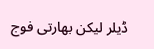ڈیلر لیکن بھارتی فوج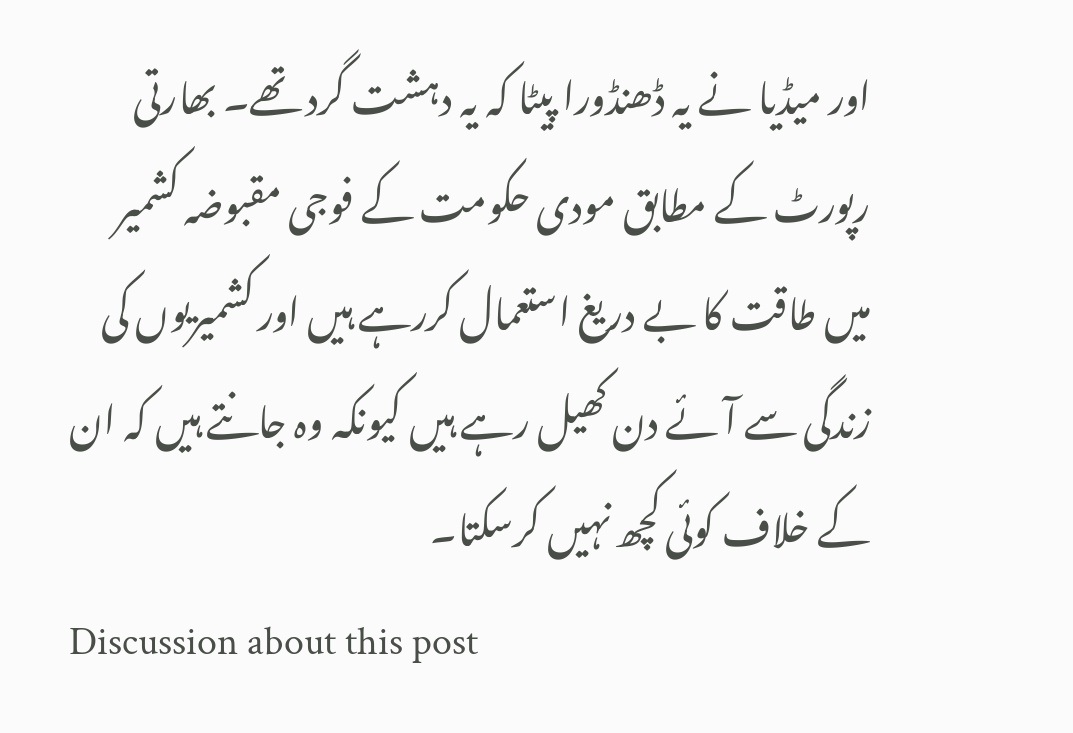اور میڈیا نے یہ ڈھنڈورا پیٹا کہ یہ دہشت گرد تھے۔ بھارتی رپورٹ کے مطابق مودی حکومت کے فوجی مقبوضہ کشمیر میں طاقت کا بے دریغ استعمال کررہے ہیں اور کشمیریوں کی زندگی سے آئے دن کھیل رہے ہیں کیونکہ وہ جانتے ہیں کہ ان کے خلاف کوئی کچھ نہیں کرسکتا۔
Discussion about this post